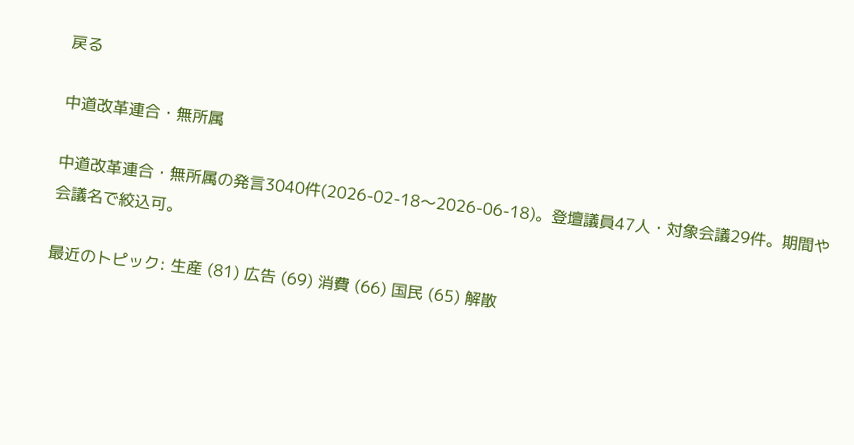戻る

中道改革連合・無所属

中道改革連合・無所属の発言3040件(2026-02-18〜2026-06-18)。登壇議員47人・対象会議29件。期間や会議名で絞込可。

最近のトピック: 生産 (81) 広告 (69) 消費 (66) 国民 (65) 解散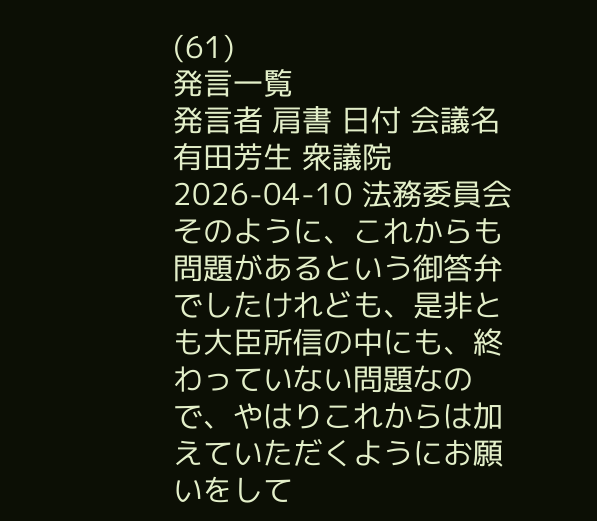(61)
発言一覧
発言者 肩書 日付 会議名
有田芳生 衆議院 2026-04-10 法務委員会
そのように、これからも問題があるという御答弁でしたけれども、是非とも大臣所信の中にも、終わっていない問題なので、やはりこれからは加えていただくようにお願いをして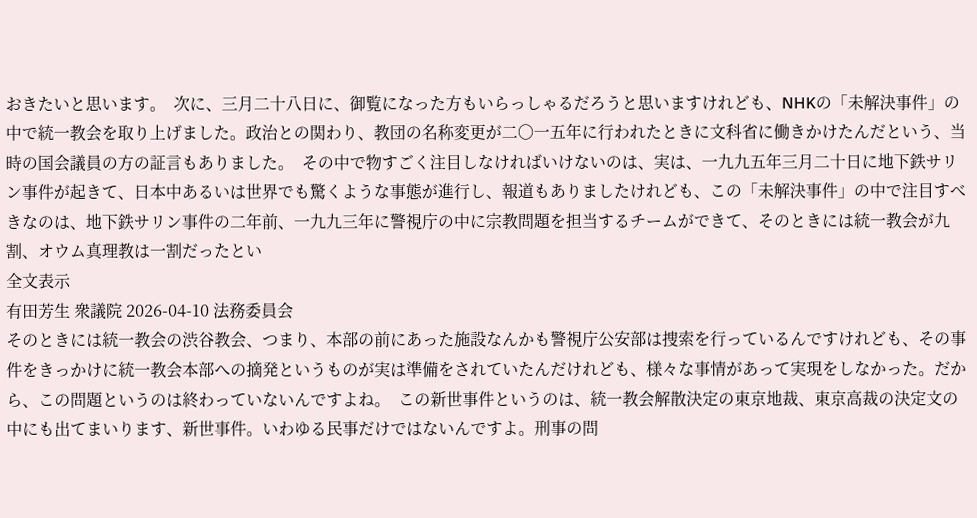おきたいと思います。  次に、三月二十八日に、御覧になった方もいらっしゃるだろうと思いますけれども、NHKの「未解決事件」の中で統一教会を取り上げました。政治との関わり、教団の名称変更が二〇一五年に行われたときに文科省に働きかけたんだという、当時の国会議員の方の証言もありました。  その中で物すごく注目しなければいけないのは、実は、一九九五年三月二十日に地下鉄サリン事件が起きて、日本中あるいは世界でも驚くような事態が進行し、報道もありましたけれども、この「未解決事件」の中で注目すべきなのは、地下鉄サリン事件の二年前、一九九三年に警視庁の中に宗教問題を担当するチームができて、そのときには統一教会が九割、オウム真理教は一割だったとい
全文表示
有田芳生 衆議院 2026-04-10 法務委員会
そのときには統一教会の渋谷教会、つまり、本部の前にあった施設なんかも警視庁公安部は捜索を行っているんですけれども、その事件をきっかけに統一教会本部への摘発というものが実は準備をされていたんだけれども、様々な事情があって実現をしなかった。だから、この問題というのは終わっていないんですよね。  この新世事件というのは、統一教会解散決定の東京地裁、東京高裁の決定文の中にも出てまいります、新世事件。いわゆる民事だけではないんですよ。刑事の問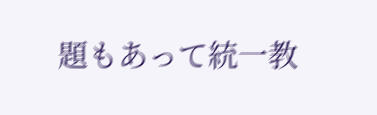題もあって統一教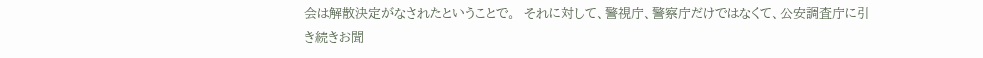会は解散決定がなされたということで。  それに対して、警視庁、警察庁だけではなくて、公安調査庁に引き続きお聞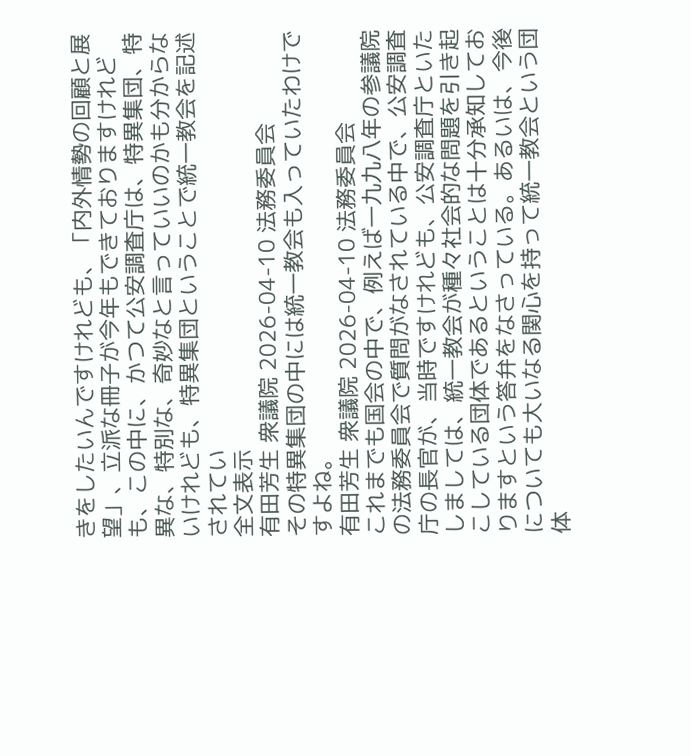きをしたいんですけれども、「内外情勢の回顧と展望」、立派な冊子が今年もできておりますけれども、この中に、かつて公安調査庁は、特異集団、特異な、特別な、奇妙なと言っていいのかも分からないけれども、特異集団ということで統一教会を記述されてい
全文表示
有田芳生 衆議院 2026-04-10 法務委員会
その特異集団の中には統一教会も入っていたわけですよね。
有田芳生 衆議院 2026-04-10 法務委員会
これまでも国会の中で、例えば一九九八年の参議院の法務委員会で質問がなされている中で、公安調査庁の長官が、当時ですけれども、公安調査庁といたしましては、統一教会が種々社会的な問題を引き起こしている団体であるということは十分承知しておりますという答弁をなさっている。あるいは、今後についても大いなる関心を持って統一教会という団体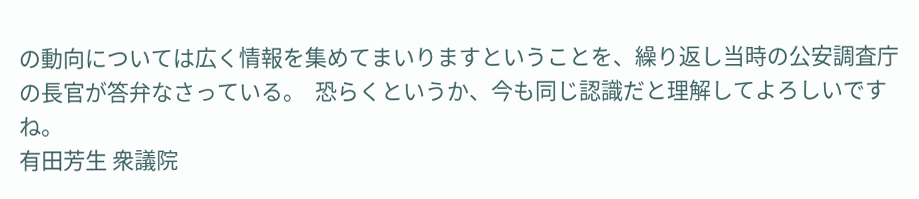の動向については広く情報を集めてまいりますということを、繰り返し当時の公安調査庁の長官が答弁なさっている。  恐らくというか、今も同じ認識だと理解してよろしいですね。
有田芳生 衆議院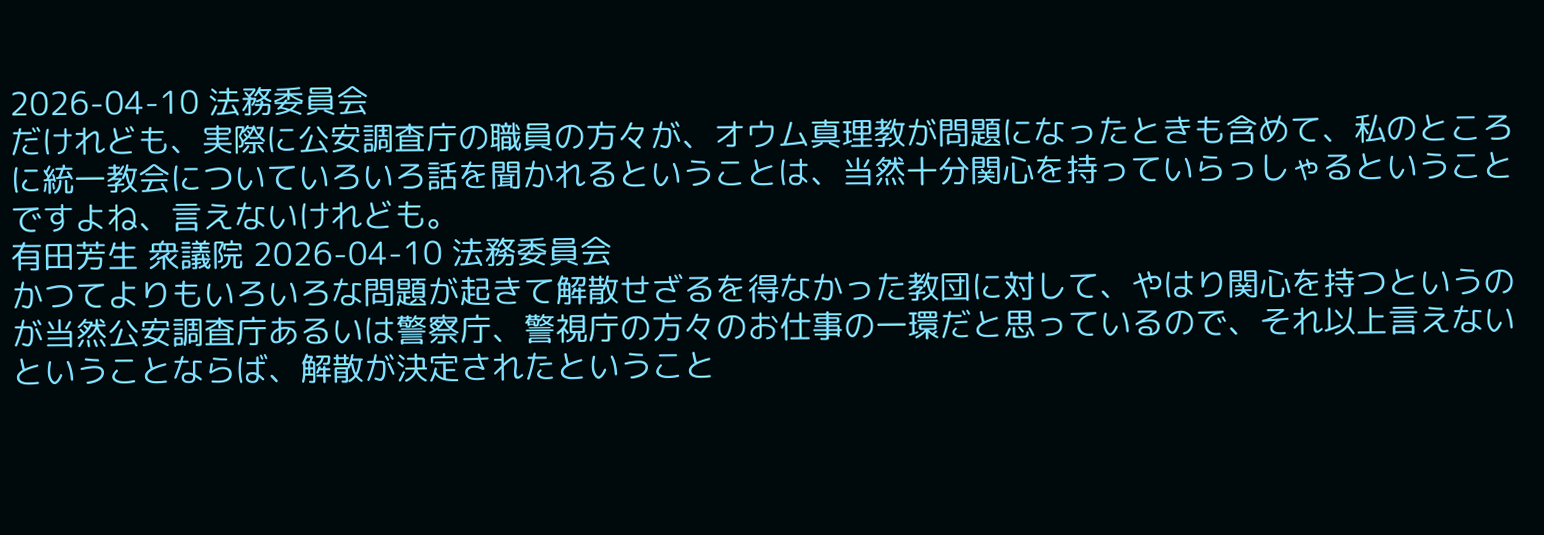2026-04-10 法務委員会
だけれども、実際に公安調査庁の職員の方々が、オウム真理教が問題になったときも含めて、私のところに統一教会についていろいろ話を聞かれるということは、当然十分関心を持っていらっしゃるということですよね、言えないけれども。
有田芳生 衆議院 2026-04-10 法務委員会
かつてよりもいろいろな問題が起きて解散せざるを得なかった教団に対して、やはり関心を持つというのが当然公安調査庁あるいは警察庁、警視庁の方々のお仕事の一環だと思っているので、それ以上言えないということならば、解散が決定されたということ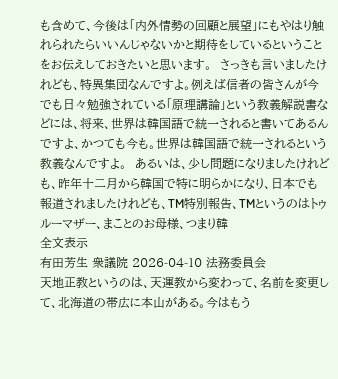も含めて、今後は「内外情勢の回顧と展望」にもやはり触れられたらいいんじゃないかと期待をしているということをお伝えしておきたいと思います。  さっきも言いましたけれども、特異集団なんですよ。例えば信者の皆さんが今でも日々勉強されている「原理講論」という教義解説書などには、将来、世界は韓国語で統一されると書いてあるんですよ、かつても今も。世界は韓国語で統一されるという教義なんですよ。  あるいは、少し問題になりましたけれども、昨年十二月から韓国で特に明らかになり、日本でも報道されましたけれども、TM特別報告、TMというのはトゥルーマザー、まことのお母様、つまり韓
全文表示
有田芳生 衆議院 2026-04-10 法務委員会
天地正教というのは、天運教から変わって、名前を変更して、北海道の帯広に本山がある。今はもう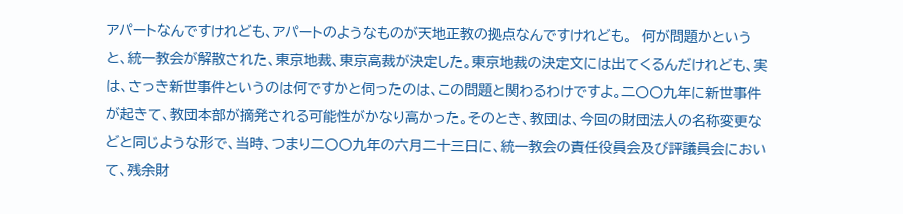アパートなんですけれども、アパートのようなものが天地正教の拠点なんですけれども。  何が問題かというと、統一教会が解散された、東京地裁、東京高裁が決定した。東京地裁の決定文には出てくるんだけれども、実は、さっき新世事件というのは何ですかと伺ったのは、この問題と関わるわけですよ。二〇〇九年に新世事件が起きて、教団本部が摘発される可能性がかなり高かった。そのとき、教団は、今回の財団法人の名称変更などと同じような形で、当時、つまり二〇〇九年の六月二十三日に、統一教会の責任役員会及び評議員会において、残余財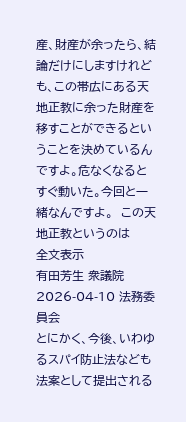産、財産が余ったら、結論だけにしますけれども、この帯広にある天地正教に余った財産を移すことができるということを決めているんですよ。危なくなるとすぐ動いた。今回と一緒なんですよ。  この天地正教というのは
全文表示
有田芳生 衆議院 2026-04-10 法務委員会
とにかく、今後、いわゆるスパイ防止法なども法案として提出される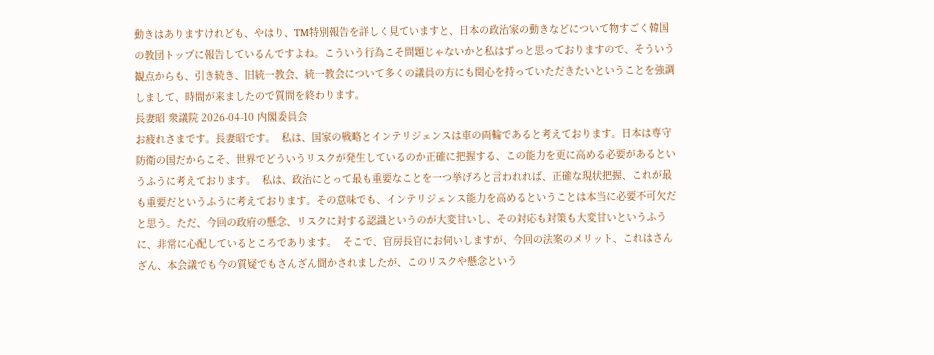動きはありますけれども、やはり、TM特別報告を詳しく見ていますと、日本の政治家の動きなどについて物すごく韓国の教団トップに報告しているんですよね。こういう行為こそ問題じゃないかと私はずっと思っておりますので、そういう観点からも、引き続き、旧統一教会、統一教会について多くの議員の方にも関心を持っていただきたいということを強調しまして、時間が来ましたので質問を終わります。
長妻昭 衆議院 2026-04-10 内閣委員会
お疲れさまです。長妻昭です。  私は、国家の戦略とインテリジェンスは車の両輪であると考えております。日本は専守防衛の国だからこそ、世界でどういうリスクが発生しているのか正確に把握する、この能力を更に高める必要があるというふうに考えております。  私は、政治にとって最も重要なことを一つ挙げろと言われれば、正確な現状把握、これが最も重要だというふうに考えております。その意味でも、インテリジェンス能力を高めるということは本当に必要不可欠だと思う。ただ、今回の政府の懸念、リスクに対する認識というのが大変甘いし、その対応も対策も大変甘いというふうに、非常に心配しているところであります。  そこで、官房長官にお伺いしますが、今回の法案のメリット、これはさんざん、本会議でも今の質疑でもさんざん聞かされましたが、このリスクや懸念という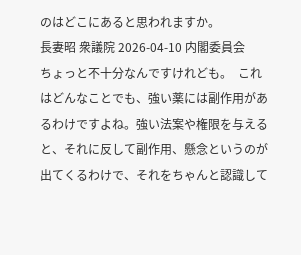のはどこにあると思われますか。
長妻昭 衆議院 2026-04-10 内閣委員会
ちょっと不十分なんですけれども。  これはどんなことでも、強い薬には副作用があるわけですよね。強い法案や権限を与えると、それに反して副作用、懸念というのが出てくるわけで、それをちゃんと認識して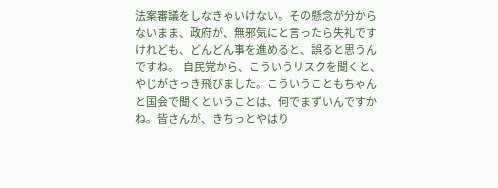法案審議をしなきゃいけない。その懸念が分からないまま、政府が、無邪気にと言ったら失礼ですけれども、どんどん事を進めると、誤ると思うんですね。  自民党から、こういうリスクを聞くと、やじがさっき飛びました。こういうこともちゃんと国会で聞くということは、何でまずいんですかね。皆さんが、きちっとやはり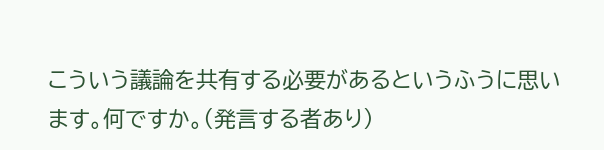こういう議論を共有する必要があるというふうに思います。何ですか。(発言する者あり)